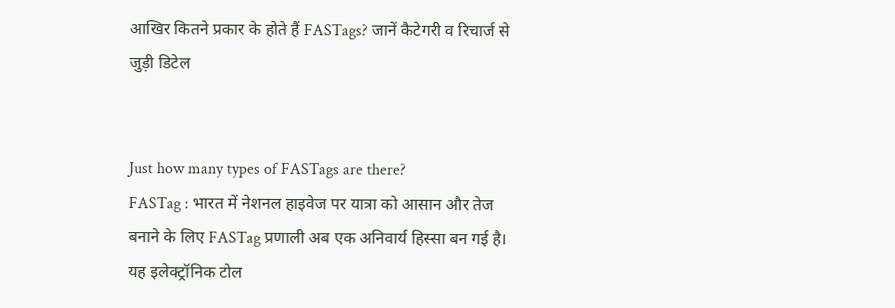आखिर कितने प्रकार के होते हैं FASTags? जानें कैटेगरी व रिचार्ज से जुड़ी डिटेल


Just how many types of FASTags are there?
FASTag : भारत में नेशनल हाइवेज पर यात्रा को आसान और तेज बनाने के लिए FASTag प्रणाली अब एक अनिवार्य हिस्सा बन गई है। यह इलेक्ट्रॉनिक टोल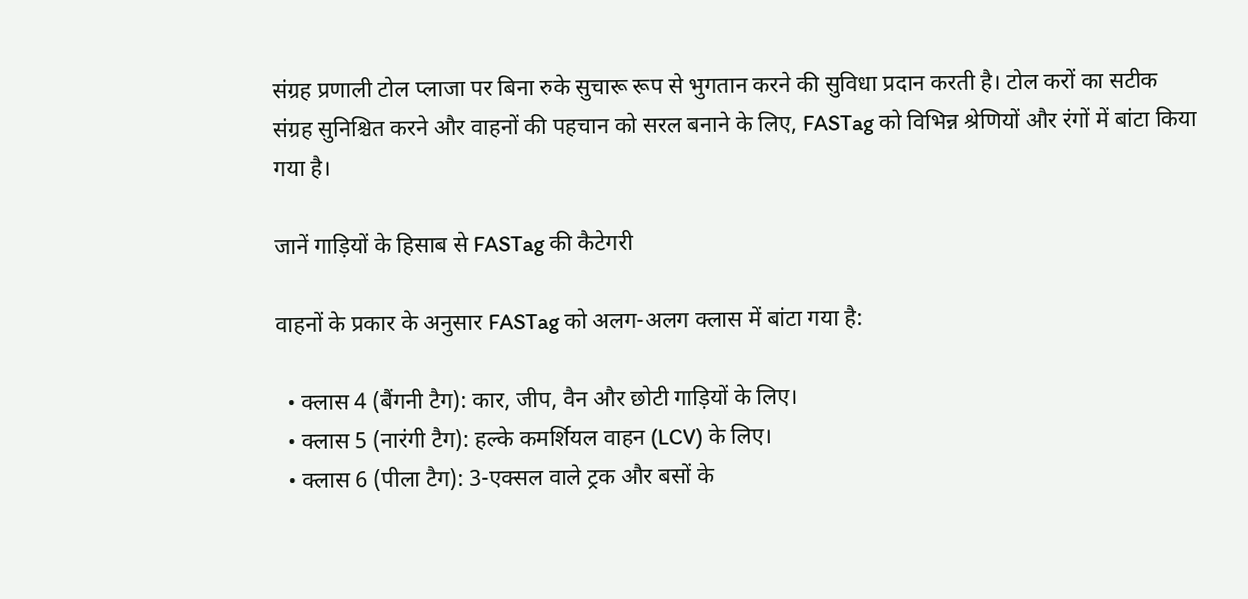संग्रह प्रणाली टोल प्लाजा पर बिना रुके सुचारू रूप से भुगतान करने की सुविधा प्रदान करती है। टोल करों का सटीक संग्रह सुनिश्चित करने और वाहनों की पहचान को सरल बनाने के लिए, FASTag को विभिन्न श्रेणियों और रंगों में बांटा किया गया है।

जानें गाड़ियों के हिसाब से FASTag की कैटेगरी

वाहनों के प्रकार के अनुसार FASTag को अलग-अलग क्लास में बांटा गया है:

  • क्लास 4 (बैंगनी टैग): कार, जीप, वैन और छोटी गाड़ियों के लिए।
  • क्लास 5 (नारंगी टैग): हल्के कमर्शियल वाहन (LCV) के लिए।
  • क्लास 6 (पीला टैग): 3-एक्सल वाले ट्रक और बसों के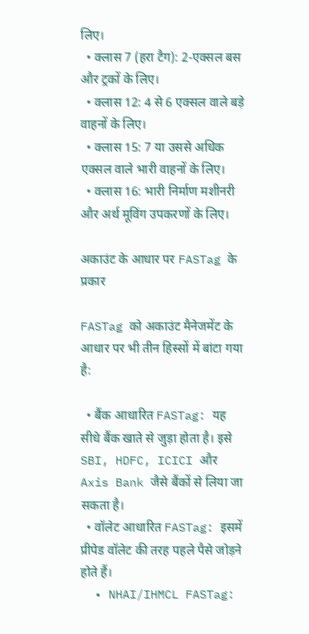लिए।
  • क्लास 7 (हरा टैग): 2-एक्सल बस और ट्रकों के लिए।
  • क्लास 12: 4 से 6 एक्सल वाले बड़े वाहनों के लिए।
  • क्लास 15: 7 या उससे अधिक एक्सल वाले भारी वाहनों के लिए।
  • क्लास 16: भारी निर्माण मशीनरी और अर्थ मूविंग उपकरणों के लिए।

अकाउंट के आधार पर FASTag के प्रकार

FASTag को अकाउंट मैनेजमेंट के आधार पर भी तीन हिस्सों में बांटा गया है:

  • बैंक आधारित FASTag: यह सीधे बैंक खाते से जुड़ा होता है। इसे SBI, HDFC, ICICI और Axis Bank जैसे बैंकों से लिया जा सकता है।
  • वॉलेट आधारित FASTag: इसमें प्रीपेड वॉलेट की तरह पहले पैसे जोड़ने होते हैं।
  • NHAI/IHMCL FASTag: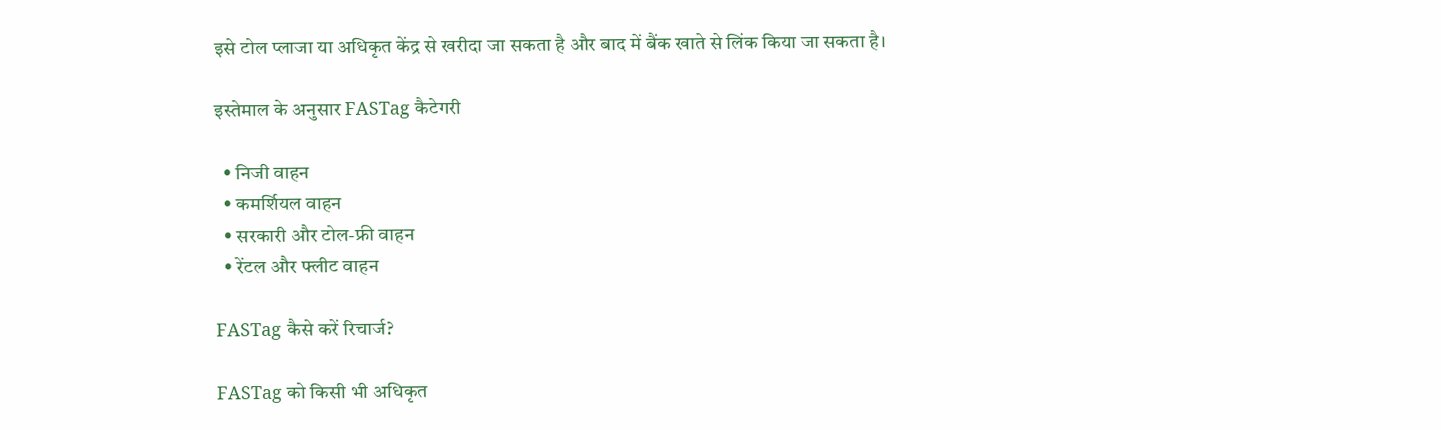इसे टोल प्लाजा या अधिकृत केंद्र से खरीदा जा सकता है और बाद में बैंक खाते से लिंक किया जा सकता है।

इस्तेमाल के अनुसार FASTag कैटेगरी

  • निजी वाहन
  • कमर्शियल वाहन
  • सरकारी और टोल-फ्री वाहन
  • रेंटल और फ्लीट वाहन

FASTag कैसे करें रिचार्ज?

FASTag को किसी भी अधिकृत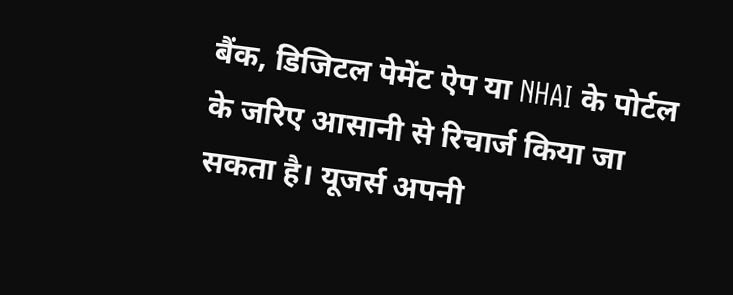बैंक, डिजिटल पेमेंट ऐप या NHAI के पोर्टल के जरिए आसानी से रिचार्ज किया जा सकता है। यूजर्स अपनी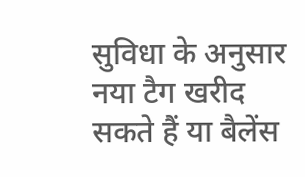सुविधा के अनुसार नया टैग खरीद सकते हैं या बैलेंस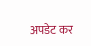अपडेट कर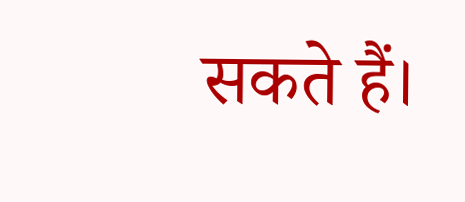सकते हैं।